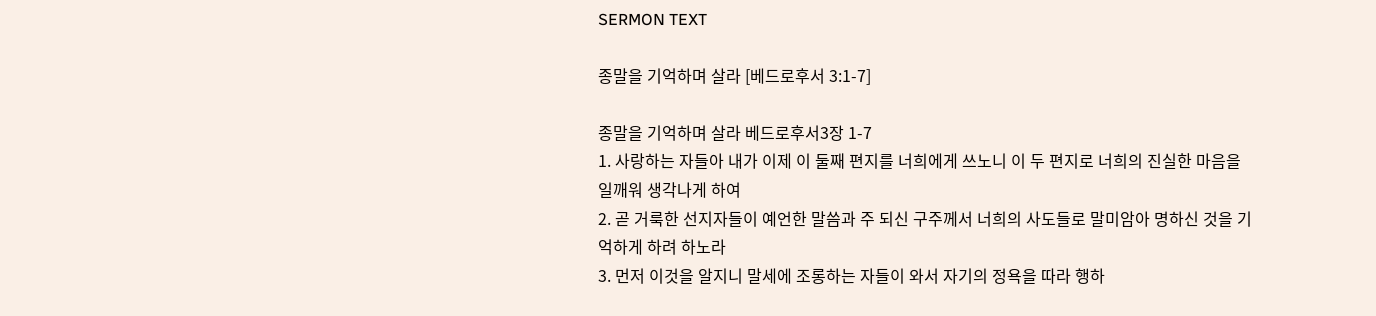SERMON TEXT

종말을 기억하며 살라 [베드로후서 3:1-7]

종말을 기억하며 살라 베드로후서3장 1-7
1. 사랑하는 자들아 내가 이제 이 둘째 편지를 너희에게 쓰노니 이 두 편지로 너희의 진실한 마음을 일깨워 생각나게 하여
2. 곧 거룩한 선지자들이 예언한 말씀과 주 되신 구주께서 너희의 사도들로 말미암아 명하신 것을 기억하게 하려 하노라
3. 먼저 이것을 알지니 말세에 조롱하는 자들이 와서 자기의 정욕을 따라 행하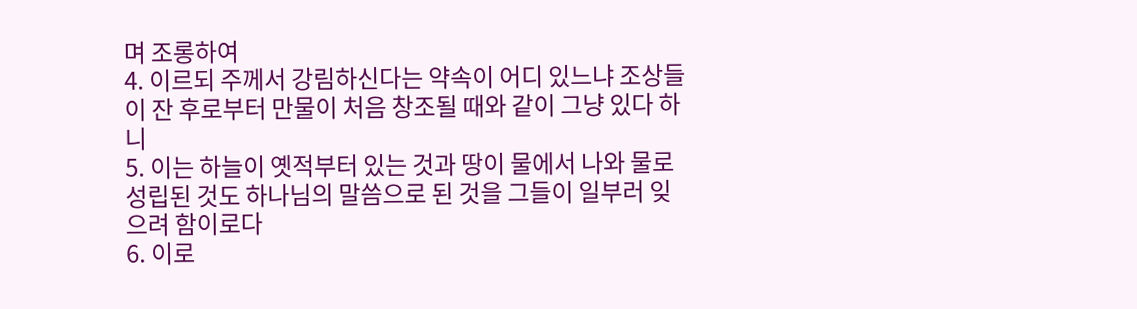며 조롱하여
4. 이르되 주께서 강림하신다는 약속이 어디 있느냐 조상들이 잔 후로부터 만물이 처음 창조될 때와 같이 그냥 있다 하니
5. 이는 하늘이 옛적부터 있는 것과 땅이 물에서 나와 물로 성립된 것도 하나님의 말씀으로 된 것을 그들이 일부러 잊으려 함이로다
6. 이로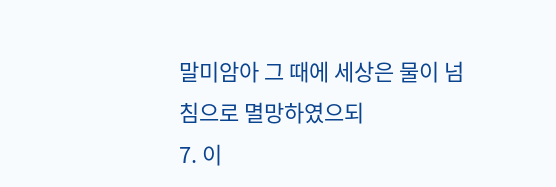말미암아 그 때에 세상은 물이 넘침으로 멸망하였으되
7. 이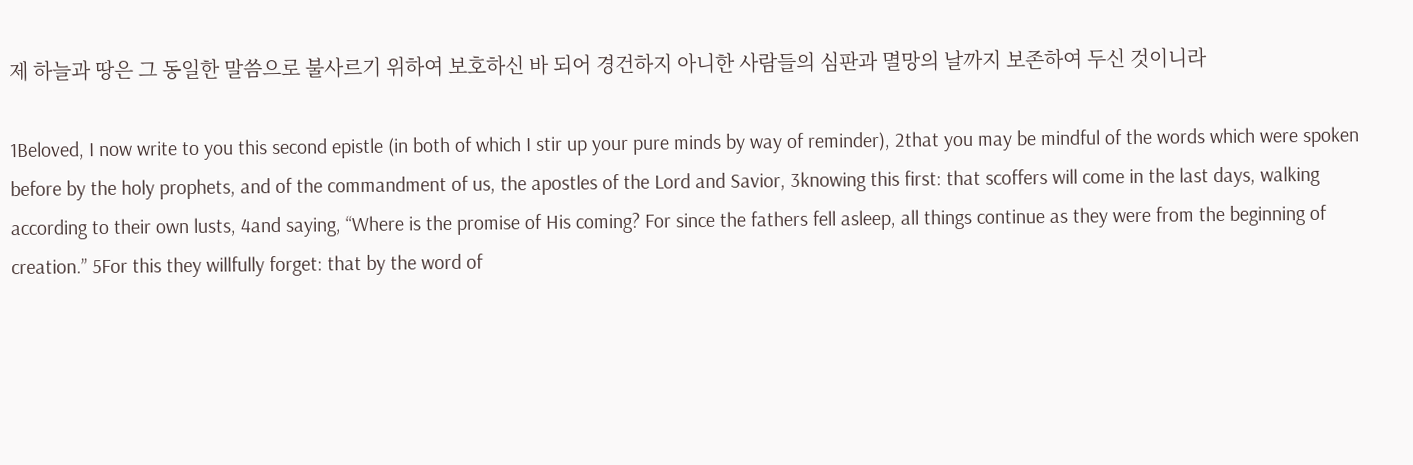제 하늘과 땅은 그 동일한 말씀으로 불사르기 위하여 보호하신 바 되어 경건하지 아니한 사람들의 심판과 멸망의 날까지 보존하여 두신 것이니라

1Beloved, I now write to you this second epistle (in both of which I stir up your pure minds by way of reminder), 2that you may be mindful of the words which were spoken before by the holy prophets, and of the commandment of us, the apostles of the Lord and Savior, 3knowing this first: that scoffers will come in the last days, walking according to their own lusts, 4and saying, “Where is the promise of His coming? For since the fathers fell asleep, all things continue as they were from the beginning of creation.” 5For this they willfully forget: that by the word of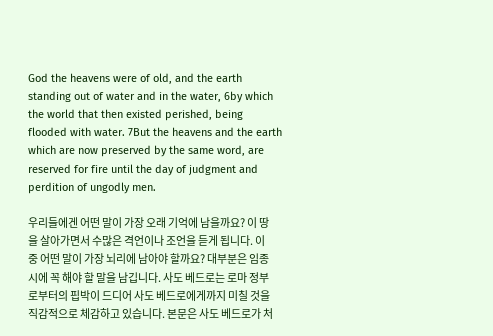God the heavens were of old, and the earth standing out of water and in the water, 6by which the world that then existed perished, being flooded with water. 7But the heavens and the earth which are now preserved by the same word, are reserved for fire until the day of judgment and perdition of ungodly men.

우리들에겐 어떤 말이 가장 오래 기억에 남을까요? 이 땅을 살아가면서 수많은 격언이나 조언을 듣게 됩니다. 이 중 어떤 말이 가장 뇌리에 남아야 할까요? 대부분은 임종 시에 꼭 해야 할 말을 남깁니다. 사도 베드로는 로마 정부로부터의 핍박이 드디어 사도 베드로에게까지 미칠 것을 직감적으로 체감하고 있습니다. 본문은 사도 베드로가 처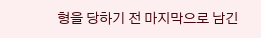형을 당하기 전 마지막으로 남긴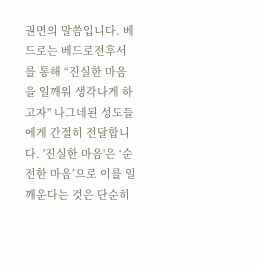권면의 말씀입니다. 베드로는 베드로전후서를 통해 “진실한 마음을 일깨워 생각나게 하고자" 나그네된 성도들에게 간절히 전달합니다. '진실한 마음'은 ‘순전한 마음’으로 이를 일깨운다는 것은 단순히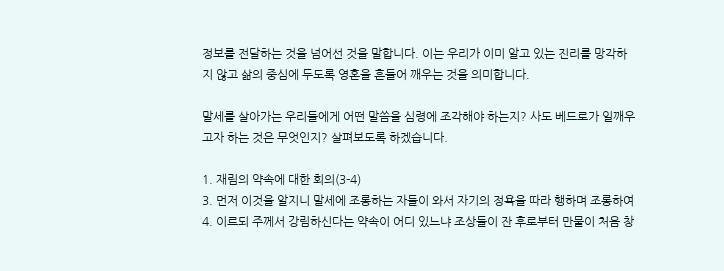정보를 전달하는 것을 넘어선 것을 말합니다. 이는 우리가 이미 알고 있는 진리를 망각하지 않고 삶의 중심에 두도록 영혼을 흔들어 깨우는 것을 의미합니다.

말세를 살아가는 우리들에게 어떤 말씀을 심령에 조각해야 하는지? 사도 베드로가 일깨우고자 하는 것은 무엇인지? 살펴보도록 하겠습니다.

1. 재림의 약속에 대한 회의(3-4)
3. 먼저 이것을 알지니 말세에 조롱하는 자들이 와서 자기의 정욕을 따라 행하며 조롱하여
4. 이르되 주께서 강림하신다는 약속이 어디 있느냐 조상들이 잔 후로부터 만물이 처음 창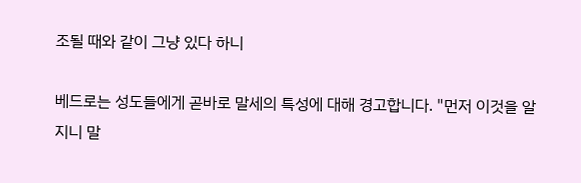조될 때와 같이 그냥 있다 하니

베드로는 성도들에게 곧바로 말세의 특성에 대해 경고합니다. "먼저 이것을 알지니 말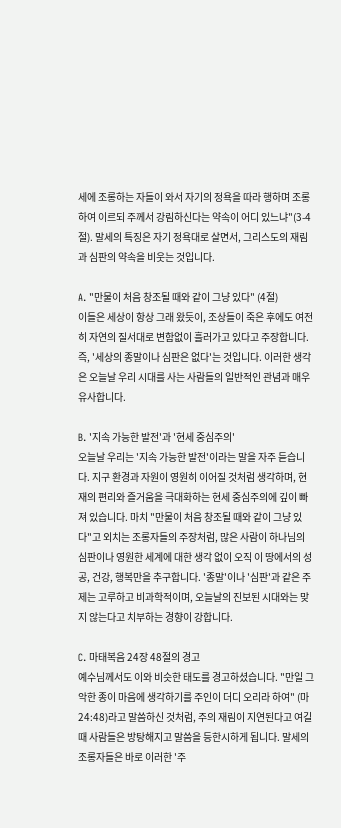세에 조롱하는 자들이 와서 자기의 정욕을 따라 행하며 조롱하여 이르되 주께서 강림하신다는 약속이 어디 있느냐"(3-4절). 말세의 특징은 자기 정욕대로 살면서, 그리스도의 재림과 심판의 약속을 비웃는 것입니다.

A. "만물이 처음 창조될 때와 같이 그냥 있다" (4절)
이들은 세상이 항상 그래 왔듯이, 조상들이 죽은 후에도 여전히 자연의 질서대로 변함없이 흘러가고 있다고 주장합니다. 즉, '세상의 종말이나 심판은 없다'는 것입니다. 이러한 생각은 오늘날 우리 시대를 사는 사람들의 일반적인 관념과 매우 유사합니다.

B. '지속 가능한 발전'과 '현세 중심주의'
오늘날 우리는 '지속 가능한 발전'이라는 말을 자주 듣습니다. 지구 환경과 자원이 영원히 이어질 것처럼 생각하며, 현재의 편리와 즐거움을 극대화하는 현세 중심주의에 깊이 빠져 있습니다. 마치 "만물이 처음 창조될 때와 같이 그냥 있다"고 외치는 조롱자들의 주장처럼, 많은 사람이 하나님의 심판이나 영원한 세계에 대한 생각 없이 오직 이 땅에서의 성공, 건강, 행복만을 추구합니다. '종말'이나 '심판'과 같은 주제는 고루하고 비과학적이며, 오늘날의 진보된 시대와는 맞지 않는다고 치부하는 경향이 강합니다.

C. 마태복음 24장 48절의 경고
예수님께서도 이와 비슷한 태도를 경고하셨습니다. "만일 그 악한 종이 마음에 생각하기를 주인이 더디 오리라 하여" (마 24:48)라고 말씀하신 것처럼, 주의 재림이 지연된다고 여길 때 사람들은 방탕해지고 말씀을 등한시하게 됩니다. 말세의 조롱자들은 바로 이러한 '주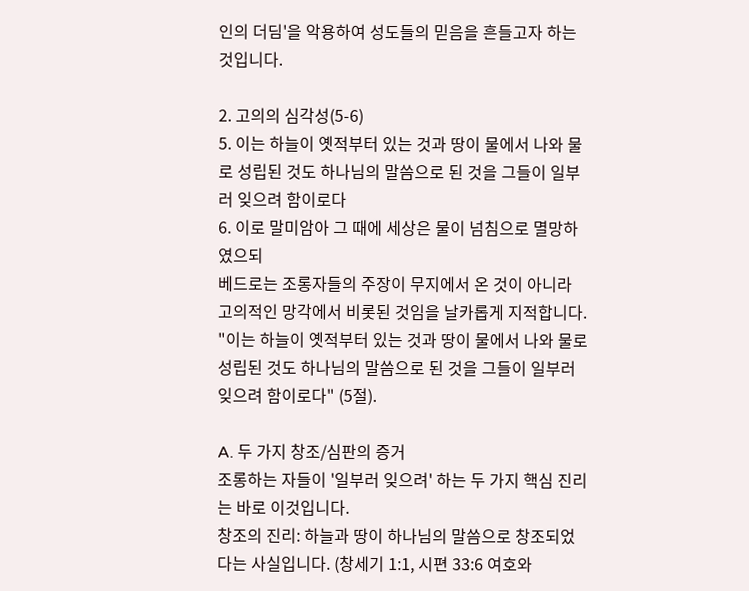인의 더딤'을 악용하여 성도들의 믿음을 흔들고자 하는 것입니다.

2. 고의의 심각성(5-6)
5. 이는 하늘이 옛적부터 있는 것과 땅이 물에서 나와 물로 성립된 것도 하나님의 말씀으로 된 것을 그들이 일부러 잊으려 함이로다
6. 이로 말미암아 그 때에 세상은 물이 넘침으로 멸망하였으되
베드로는 조롱자들의 주장이 무지에서 온 것이 아니라 고의적인 망각에서 비롯된 것임을 날카롭게 지적합니다. "이는 하늘이 옛적부터 있는 것과 땅이 물에서 나와 물로 성립된 것도 하나님의 말씀으로 된 것을 그들이 일부러 잊으려 함이로다" (5절).

A. 두 가지 창조/심판의 증거
조롱하는 자들이 '일부러 잊으려' 하는 두 가지 핵심 진리는 바로 이것입니다.
창조의 진리: 하늘과 땅이 하나님의 말씀으로 창조되었다는 사실입니다. (창세기 1:1, 시편 33:6 여호와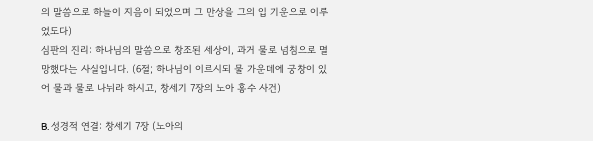의 말씀으로 하늘이 지음이 되었으며 그 만상을 그의 입 기운으로 이루었도다)
심판의 진리: 하나님의 말씀으로 창조된 세상이, 과거 물로 넘침으로 멸망했다는 사실입니다. (6절; 하나님이 이르시되 물 가운데에 궁창이 있어 물과 물로 나뉘라 하시고, 창세기 7장의 노아 홍수 사건)

B. 성경적 연결: 창세기 7장 (노아의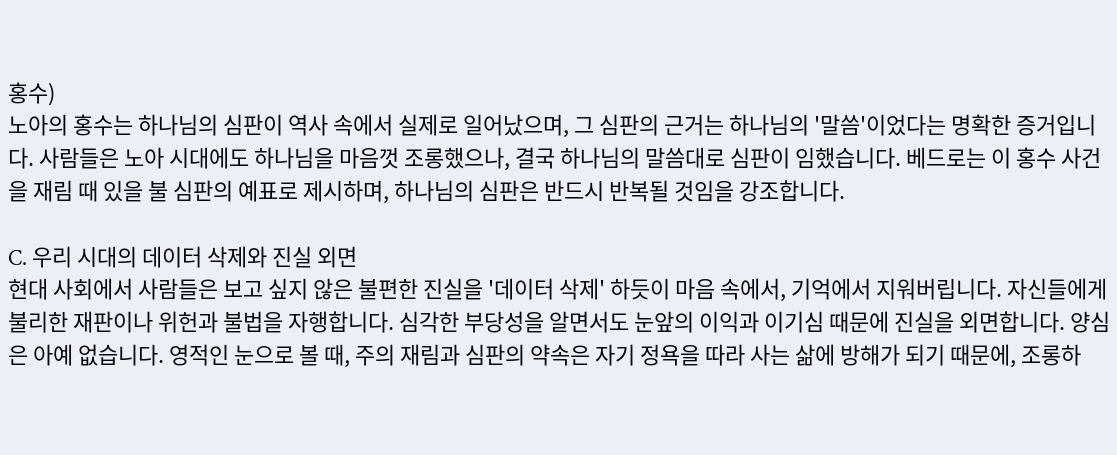홍수)
노아의 홍수는 하나님의 심판이 역사 속에서 실제로 일어났으며, 그 심판의 근거는 하나님의 '말씀'이었다는 명확한 증거입니다. 사람들은 노아 시대에도 하나님을 마음껏 조롱했으나, 결국 하나님의 말씀대로 심판이 임했습니다. 베드로는 이 홍수 사건을 재림 때 있을 불 심판의 예표로 제시하며, 하나님의 심판은 반드시 반복될 것임을 강조합니다.

C. 우리 시대의 데이터 삭제와 진실 외면
현대 사회에서 사람들은 보고 싶지 않은 불편한 진실을 '데이터 삭제' 하듯이 마음 속에서, 기억에서 지워버립니다. 자신들에게 불리한 재판이나 위헌과 불법을 자행합니다. 심각한 부당성을 알면서도 눈앞의 이익과 이기심 때문에 진실을 외면합니다. 양심은 아예 없습니다. 영적인 눈으로 볼 때, 주의 재림과 심판의 약속은 자기 정욕을 따라 사는 삶에 방해가 되기 때문에, 조롱하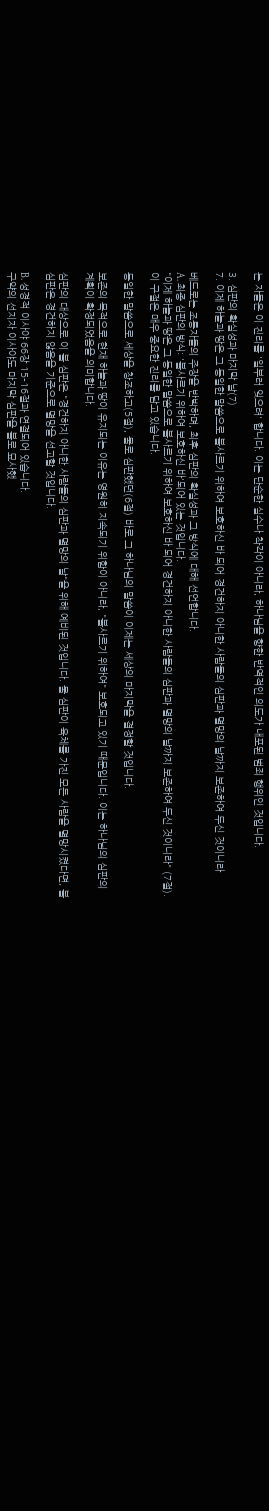는 자들은 이 진리를 '일부러 잊으려' 합니다. 이는 단순한 실수나 착각이 아니라, 하나님을 향한 반역적인 의도가 내포된 범죄 행위인 것입니다.

3. 심판의 확실성과 마지막 날(7)
7. 이제 하늘과 땅은 그 동일한 말씀으로 불사르기 위하여 보호하신 바 되어 경건하지 아니한 사람들의 심판과 멸망의 날까지 보존하여 두신 것이니라

베드로는 조롱자들의 주장을 반박하며, 최후 심판의 확실성과 그 방식에 대해 선언합니다.
A. 최종 심판의 방식: '불사르기 위하여 보호하신 바'되어 있는 것입니다.
"이제 하늘과 땅은 그 동일한 말씀으로 불사르기 위하여 보호하신 바 되어 경건하지 아니한 사람들의 심판과 멸망의 날까지 보존하여 두신 것이니라" (7절).
이 구절은 매우 중요한 진리를 담고 있습니다.

동일한 말씀으로 세상을 창조하고(5절), 물로 심판했던(6절) 바로 그 하나님의 말씀이 이제는 세상의 마지막을 결정할 것입니다.

보존의 목적으로 현재 하늘과 땅이 유지되는 이유는 영원히 지속되기 위함이 아니라, "불사르기 위하여" 보호되고 있기 때문입니다. 이는 하나님의 심판의 계획이 확정되었음을 의미합니다.

심판의 대상으로 이 불 심판은 "경건하지 아니한 사람들의 심판과 멸망의 날"을 위해 예비된 것입니다. 물 심판이 육체를 가진 모든 사람을 멸망시켰다면, 불 심판은 경건하지 않음을 기준으로 멸망을 선고할 것입니다.

B. 성경적 이사야 66장 15-16절과 연결되어 있습니다.
구약의 선지자 이사야도 마지막 심판을 불로 묘사했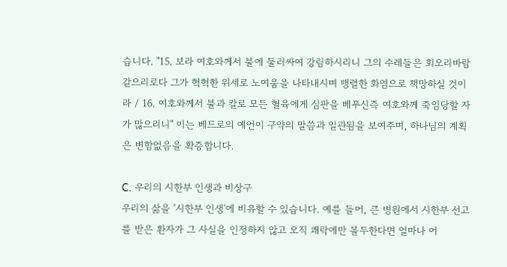습니다. "15. 보라 여호와께서 불에 둘러싸여 강림하시리니 그의 수레들은 회오리바람 같으리로다 그가 혁혁한 위세로 노여움을 나타내시며 맹렬한 화염으로 책망하실 것이라 / 16. 여호와께서 불과 칼로 모든 혈육에게 심판을 베푸신즉 여호와께 죽임당할 자가 많으리니" 이는 베드로의 예언이 구약의 말씀과 일관됨을 보여주며, 하나님의 계획은 변함없음을 확증합니다.

C. 우리의 시한부 인생과 비상구
우리의 삶을 '시한부 인생'에 비유할 수 있습니다. 예를 들어, 큰 병원에서 시한부 선고를 받은 환자가 그 사실을 인정하지 않고 오직 쾌락에만 몰두한다면 얼마나 어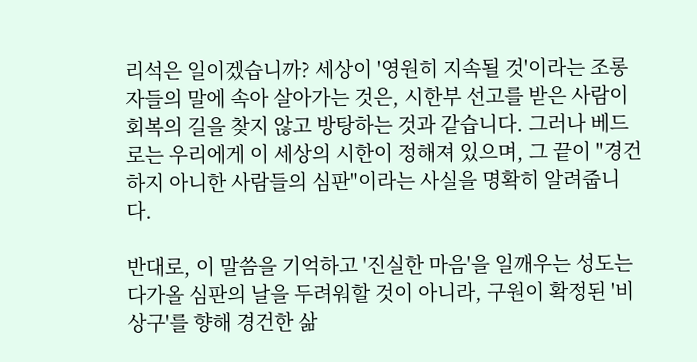리석은 일이겠습니까? 세상이 '영원히 지속될 것'이라는 조롱자들의 말에 속아 살아가는 것은, 시한부 선고를 받은 사람이 회복의 길을 찾지 않고 방탕하는 것과 같습니다. 그러나 베드로는 우리에게 이 세상의 시한이 정해져 있으며, 그 끝이 "경건하지 아니한 사람들의 심판"이라는 사실을 명확히 알려줍니다.

반대로, 이 말씀을 기억하고 '진실한 마음'을 일깨우는 성도는 다가올 심판의 날을 두려워할 것이 아니라, 구원이 확정된 '비상구'를 향해 경건한 삶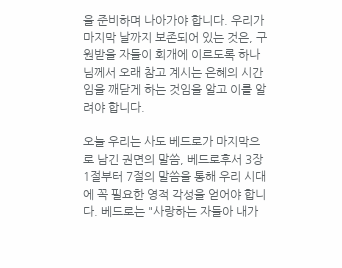을 준비하며 나아가야 합니다. 우리가 마지막 날까지 보존되어 있는 것은, 구원받을 자들이 회개에 이르도록 하나님께서 오래 참고 계시는 은혜의 시간임을 깨닫게 하는 것임을 알고 이를 알려야 합니다.

오늘 우리는 사도 베드로가 마지막으로 남긴 권면의 말씀, 베드로후서 3장 1절부터 7절의 말씀을 통해 우리 시대에 꼭 필요한 영적 각성을 얻어야 합니다. 베드로는 "사랑하는 자들아 내가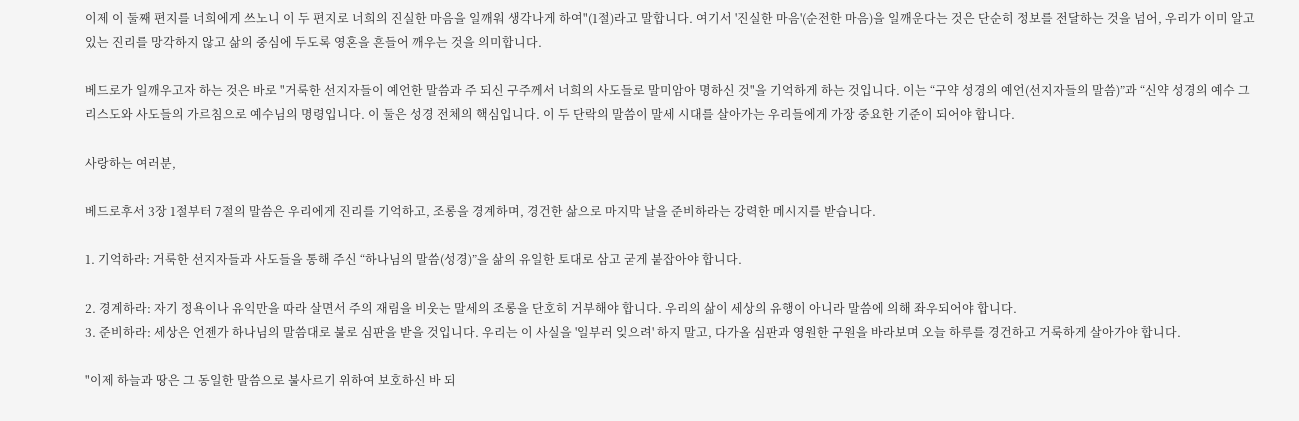이제 이 둘째 편지를 너희에게 쓰노니 이 두 편지로 너희의 진실한 마음을 일깨워 생각나게 하여"(1절)라고 말합니다. 여기서 '진실한 마음'(순전한 마음)을 일깨운다는 것은 단순히 정보를 전달하는 것을 넘어, 우리가 이미 알고 있는 진리를 망각하지 않고 삶의 중심에 두도록 영혼을 흔들어 깨우는 것을 의미합니다.

베드로가 일깨우고자 하는 것은 바로 "거룩한 선지자들이 예언한 말씀과 주 되신 구주께서 너희의 사도들로 말미암아 명하신 것"을 기억하게 하는 것입니다. 이는 “구약 성경의 예언(선지자들의 말씀)”과 “신약 성경의 예수 그리스도와 사도들의 가르침으로 예수님의 명령입니다. 이 둘은 성경 전체의 핵심입니다. 이 두 단락의 말씀이 말세 시대를 살아가는 우리들에게 가장 중요한 기준이 되어야 합니다.

사랑하는 여러분,

베드로후서 3장 1절부터 7절의 말씀은 우리에게 진리를 기억하고, 조롱을 경계하며, 경건한 삶으로 마지막 날을 준비하라는 강력한 메시지를 받습니다.

1. 기억하라: 거룩한 선지자들과 사도들을 통해 주신 “하나님의 말씀(성경)”을 삶의 유일한 토대로 삼고 굳게 붙잡아야 합니다.

2. 경계하라: 자기 정욕이나 유익만을 따라 살면서 주의 재림을 비웃는 말세의 조롱을 단호히 거부해야 합니다. 우리의 삶이 세상의 유행이 아니라 말씀에 의해 좌우되어야 합니다.
3. 준비하라: 세상은 언젠가 하나님의 말씀대로 불로 심판을 받을 것입니다. 우리는 이 사실을 '일부러 잊으려' 하지 말고, 다가올 심판과 영원한 구원을 바라보며 오늘 하루를 경건하고 거룩하게 살아가야 합니다.

"이제 하늘과 땅은 그 동일한 말씀으로 불사르기 위하여 보호하신 바 되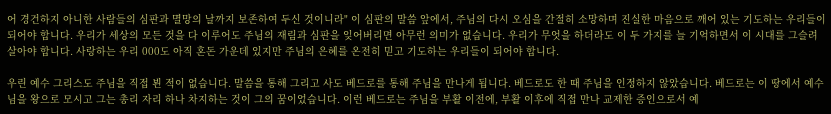어 경건하지 아니한 사람들의 심판과 멸망의 날까지 보존하여 두신 것이니라" 이 심판의 말씀 앞에서, 주님의 다시 오심을 간절히 소망하며 진실한 마음으로 깨어 있는 기도하는 우리들이 되어야 합니다. 우리가 세상의 모든 것을 다 이루어도 주님의 재림과 심판을 잊어버리면 아무런 의미가 없습니다. 우리가 무엇을 하더라도 이 두 가지를 늘 기억하면서 이 시대를 그슬려 살아야 합니다. 사랑하는 우리 000도 아직 혼돈 가운데 있지만 주님의 은혜를 온전히 믿고 기도하는 우리들이 되어야 합니다.

우린 예수 그리스도 주님을 직접 뵌 적이 없습니다. 말씀을 통해 그리고 사도 베드로를 통해 주님을 만나게 됩니다. 베드로도 한 때 주님을 인정하지 않았습니다. 베드로는 이 땅에서 예수님을 왕으로 모시고 그는 총리 자리 하나 차지하는 것이 그의 꿈이었습니다. 이런 베드로는 주님을 부활 이전에, 부활 이후에 직접 만나 교제한 증인으로서 예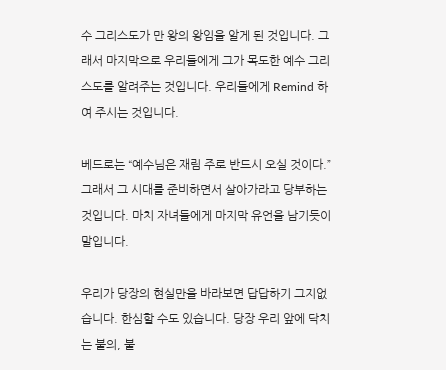수 그리스도가 만 왕의 왕임을 알게 된 것입니다. 그래서 마지막으로 우리들에게 그가 목도한 예수 그리스도를 알려주는 것입니다. 우리들에게 Remind 하여 주시는 것입니다.

베드로는 “예수님은 재림 주로 반드시 오실 것이다.” 그래서 그 시대를 준비하면서 살아가라고 당부하는 것입니다. 마치 자녀들에게 마지막 유언을 남기듯이 말입니다.

우리가 당장의 현실만을 바라보면 답답하기 그지없습니다. 한심할 수도 있습니다. 당장 우리 앞에 닥치는 불의, 불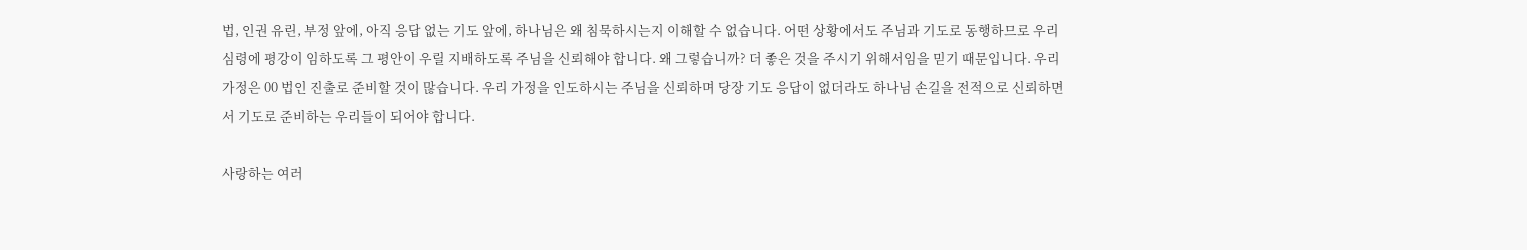법, 인권 유린, 부정 앞에, 아직 응답 없는 기도 앞에, 하나님은 왜 침묵하시는지 이해할 수 없습니다. 어떤 상황에서도 주님과 기도로 동행하므로 우리 심령에 평강이 임하도록 그 평안이 우릴 지배하도록 주님을 신뢰해야 합니다. 왜 그렇습니까? 더 좋은 것을 주시기 위해서임을 믿기 때문입니다. 우리 가정은 00 법인 진출로 준비할 것이 많습니다. 우리 가정을 인도하시는 주님을 신뢰하며 당장 기도 응답이 없더라도 하나님 손길을 전적으로 신뢰하면서 기도로 준비하는 우리들이 되어야 합니다.

사랑하는 여러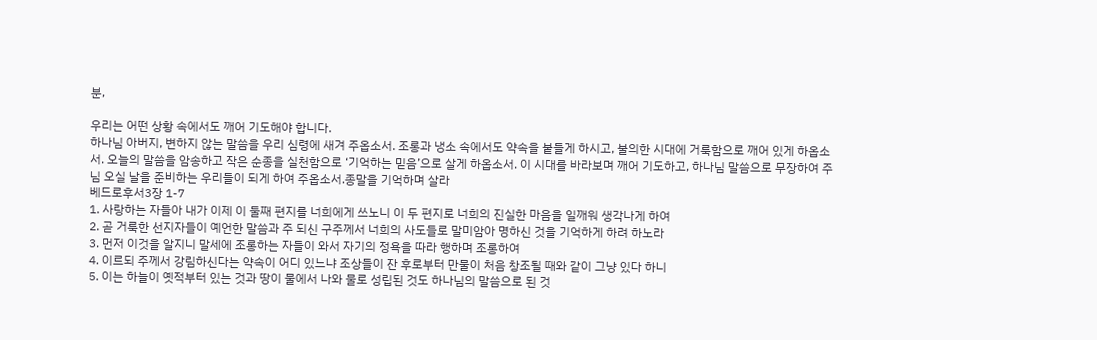분,

우리는 어떤 상황 속에서도 깨어 기도해야 합니다.
하나님 아버지, 변하지 않는 말씀을 우리 심령에 새겨 주옵소서. 조롱과 냉소 속에서도 약속을 붙들게 하시고, 불의한 시대에 거룩함으로 깨어 있게 하옵소서. 오늘의 말씀을 암송하고 작은 순종을 실천함으로 ‘기억하는 믿음’으로 살게 하옵소서. 이 시대를 바라보며 깨어 기도하고, 하나님 말씀으로 무장하여 주님 오실 날을 준비하는 우리들이 되게 하여 주옵소서.종말을 기억하며 살라
베드로후서3장 1-7
1. 사랑하는 자들아 내가 이제 이 둘째 편지를 너희에게 쓰노니 이 두 편지로 너희의 진실한 마음을 일깨워 생각나게 하여
2. 곧 거룩한 선지자들이 예언한 말씀과 주 되신 구주께서 너희의 사도들로 말미암아 명하신 것을 기억하게 하려 하노라
3. 먼저 이것을 알지니 말세에 조롱하는 자들이 와서 자기의 정욕을 따라 행하며 조롱하여
4. 이르되 주께서 강림하신다는 약속이 어디 있느냐 조상들이 잔 후로부터 만물이 처음 창조될 때와 같이 그냥 있다 하니
5. 이는 하늘이 옛적부터 있는 것과 땅이 물에서 나와 물로 성립된 것도 하나님의 말씀으로 된 것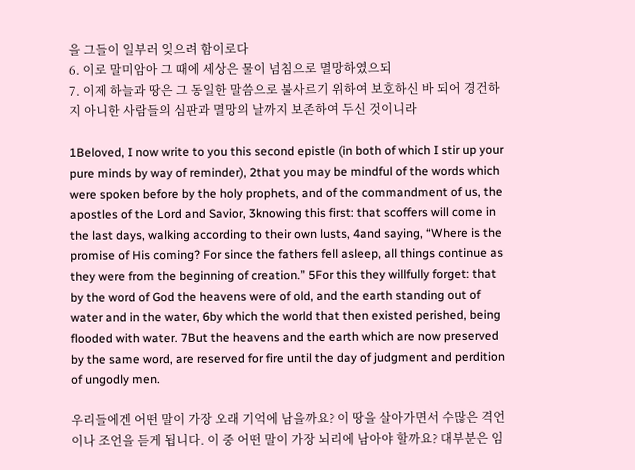을 그들이 일부러 잊으려 함이로다
6. 이로 말미암아 그 때에 세상은 물이 넘침으로 멸망하였으되
7. 이제 하늘과 땅은 그 동일한 말씀으로 불사르기 위하여 보호하신 바 되어 경건하지 아니한 사람들의 심판과 멸망의 날까지 보존하여 두신 것이니라

1Beloved, I now write to you this second epistle (in both of which I stir up your pure minds by way of reminder), 2that you may be mindful of the words which were spoken before by the holy prophets, and of the commandment of us, the apostles of the Lord and Savior, 3knowing this first: that scoffers will come in the last days, walking according to their own lusts, 4and saying, “Where is the promise of His coming? For since the fathers fell asleep, all things continue as they were from the beginning of creation.” 5For this they willfully forget: that by the word of God the heavens were of old, and the earth standing out of water and in the water, 6by which the world that then existed perished, being flooded with water. 7But the heavens and the earth which are now preserved by the same word, are reserved for fire until the day of judgment and perdition of ungodly men.

우리들에겐 어떤 말이 가장 오래 기억에 남을까요? 이 땅을 살아가면서 수많은 격언이나 조언을 듣게 됩니다. 이 중 어떤 말이 가장 뇌리에 남아야 할까요? 대부분은 임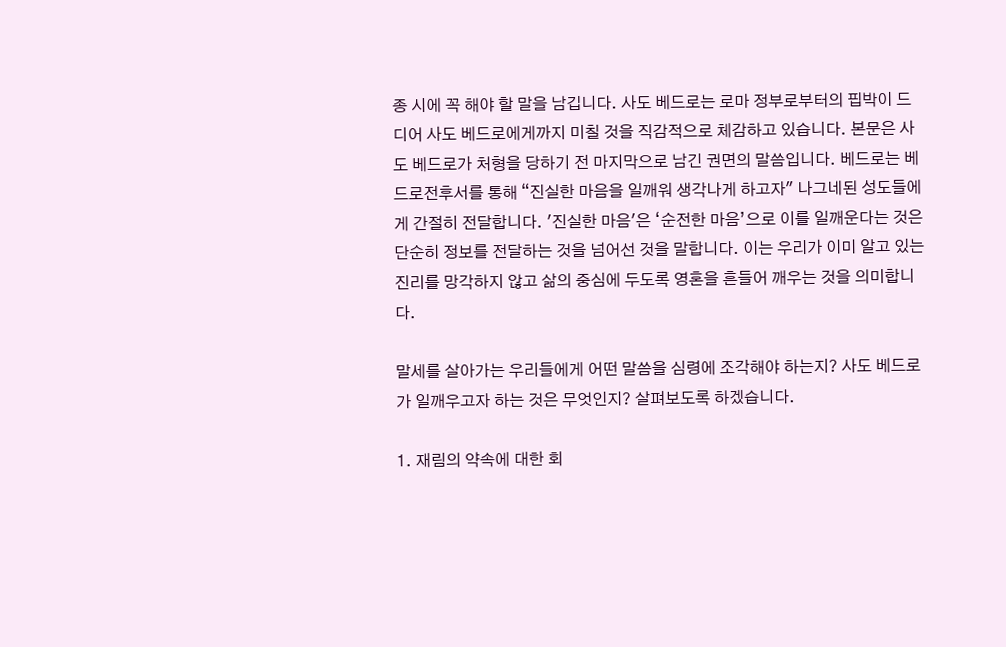종 시에 꼭 해야 할 말을 남깁니다. 사도 베드로는 로마 정부로부터의 핍박이 드디어 사도 베드로에게까지 미칠 것을 직감적으로 체감하고 있습니다. 본문은 사도 베드로가 처형을 당하기 전 마지막으로 남긴 권면의 말씀입니다. 베드로는 베드로전후서를 통해 “진실한 마음을 일깨워 생각나게 하고자" 나그네된 성도들에게 간절히 전달합니다. '진실한 마음'은 ‘순전한 마음’으로 이를 일깨운다는 것은 단순히 정보를 전달하는 것을 넘어선 것을 말합니다. 이는 우리가 이미 알고 있는 진리를 망각하지 않고 삶의 중심에 두도록 영혼을 흔들어 깨우는 것을 의미합니다.

말세를 살아가는 우리들에게 어떤 말씀을 심령에 조각해야 하는지? 사도 베드로가 일깨우고자 하는 것은 무엇인지? 살펴보도록 하겠습니다.

1. 재림의 약속에 대한 회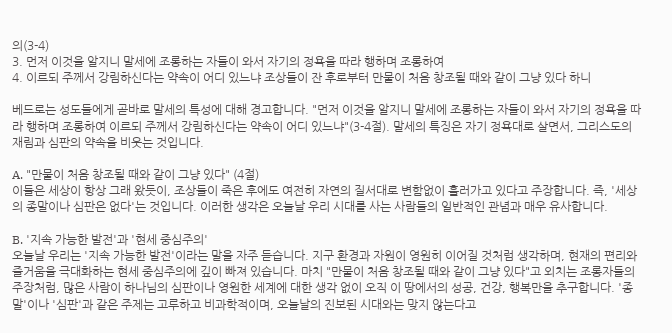의(3-4)
3. 먼저 이것을 알지니 말세에 조롱하는 자들이 와서 자기의 정욕을 따라 행하며 조롱하여
4. 이르되 주께서 강림하신다는 약속이 어디 있느냐 조상들이 잔 후로부터 만물이 처음 창조될 때와 같이 그냥 있다 하니

베드로는 성도들에게 곧바로 말세의 특성에 대해 경고합니다. "먼저 이것을 알지니 말세에 조롱하는 자들이 와서 자기의 정욕을 따라 행하며 조롱하여 이르되 주께서 강림하신다는 약속이 어디 있느냐"(3-4절). 말세의 특징은 자기 정욕대로 살면서, 그리스도의 재림과 심판의 약속을 비웃는 것입니다.

A. "만물이 처음 창조될 때와 같이 그냥 있다" (4절)
이들은 세상이 항상 그래 왔듯이, 조상들이 죽은 후에도 여전히 자연의 질서대로 변함없이 흘러가고 있다고 주장합니다. 즉, '세상의 종말이나 심판은 없다'는 것입니다. 이러한 생각은 오늘날 우리 시대를 사는 사람들의 일반적인 관념과 매우 유사합니다.

B. '지속 가능한 발전'과 '현세 중심주의'
오늘날 우리는 '지속 가능한 발전'이라는 말을 자주 듣습니다. 지구 환경과 자원이 영원히 이어질 것처럼 생각하며, 현재의 편리와 즐거움을 극대화하는 현세 중심주의에 깊이 빠져 있습니다. 마치 "만물이 처음 창조될 때와 같이 그냥 있다"고 외치는 조롱자들의 주장처럼, 많은 사람이 하나님의 심판이나 영원한 세계에 대한 생각 없이 오직 이 땅에서의 성공, 건강, 행복만을 추구합니다. '종말'이나 '심판'과 같은 주제는 고루하고 비과학적이며, 오늘날의 진보된 시대와는 맞지 않는다고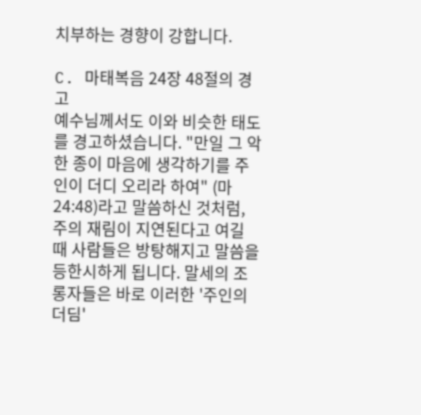치부하는 경향이 강합니다.

C. 마태복음 24장 48절의 경고
예수님께서도 이와 비슷한 태도를 경고하셨습니다. "만일 그 악한 종이 마음에 생각하기를 주인이 더디 오리라 하여" (마 24:48)라고 말씀하신 것처럼, 주의 재림이 지연된다고 여길 때 사람들은 방탕해지고 말씀을 등한시하게 됩니다. 말세의 조롱자들은 바로 이러한 '주인의 더딤'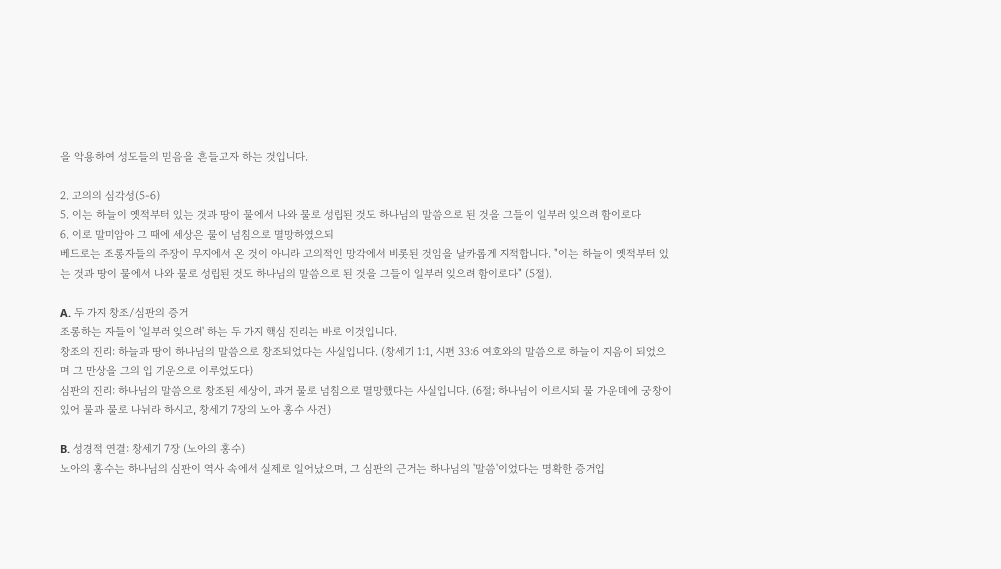을 악용하여 성도들의 믿음을 흔들고자 하는 것입니다.

2. 고의의 심각성(5-6)
5. 이는 하늘이 옛적부터 있는 것과 땅이 물에서 나와 물로 성립된 것도 하나님의 말씀으로 된 것을 그들이 일부러 잊으려 함이로다
6. 이로 말미암아 그 때에 세상은 물이 넘침으로 멸망하였으되
베드로는 조롱자들의 주장이 무지에서 온 것이 아니라 고의적인 망각에서 비롯된 것임을 날카롭게 지적합니다. "이는 하늘이 옛적부터 있는 것과 땅이 물에서 나와 물로 성립된 것도 하나님의 말씀으로 된 것을 그들이 일부러 잊으려 함이로다" (5절).

A. 두 가지 창조/심판의 증거
조롱하는 자들이 '일부러 잊으려' 하는 두 가지 핵심 진리는 바로 이것입니다.
창조의 진리: 하늘과 땅이 하나님의 말씀으로 창조되었다는 사실입니다. (창세기 1:1, 시편 33:6 여호와의 말씀으로 하늘이 지음이 되었으며 그 만상을 그의 입 기운으로 이루었도다)
심판의 진리: 하나님의 말씀으로 창조된 세상이, 과거 물로 넘침으로 멸망했다는 사실입니다. (6절; 하나님이 이르시되 물 가운데에 궁창이 있어 물과 물로 나뉘라 하시고, 창세기 7장의 노아 홍수 사건)

B. 성경적 연결: 창세기 7장 (노아의 홍수)
노아의 홍수는 하나님의 심판이 역사 속에서 실제로 일어났으며, 그 심판의 근거는 하나님의 '말씀'이었다는 명확한 증거입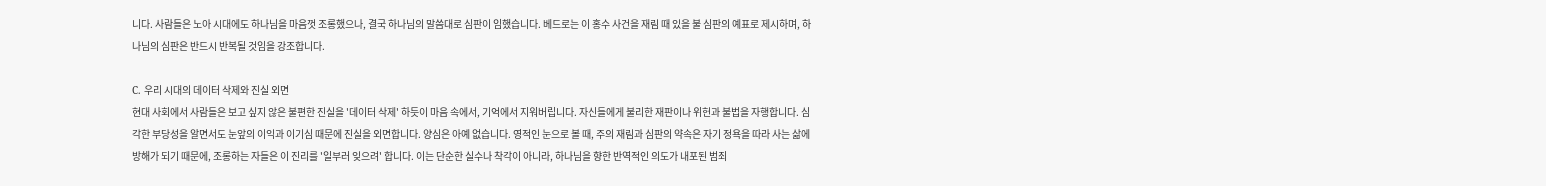니다. 사람들은 노아 시대에도 하나님을 마음껏 조롱했으나, 결국 하나님의 말씀대로 심판이 임했습니다. 베드로는 이 홍수 사건을 재림 때 있을 불 심판의 예표로 제시하며, 하나님의 심판은 반드시 반복될 것임을 강조합니다.

C. 우리 시대의 데이터 삭제와 진실 외면
현대 사회에서 사람들은 보고 싶지 않은 불편한 진실을 '데이터 삭제' 하듯이 마음 속에서, 기억에서 지워버립니다. 자신들에게 불리한 재판이나 위헌과 불법을 자행합니다. 심각한 부당성을 알면서도 눈앞의 이익과 이기심 때문에 진실을 외면합니다. 양심은 아예 없습니다. 영적인 눈으로 볼 때, 주의 재림과 심판의 약속은 자기 정욕을 따라 사는 삶에 방해가 되기 때문에, 조롱하는 자들은 이 진리를 '일부러 잊으려' 합니다. 이는 단순한 실수나 착각이 아니라, 하나님을 향한 반역적인 의도가 내포된 범죄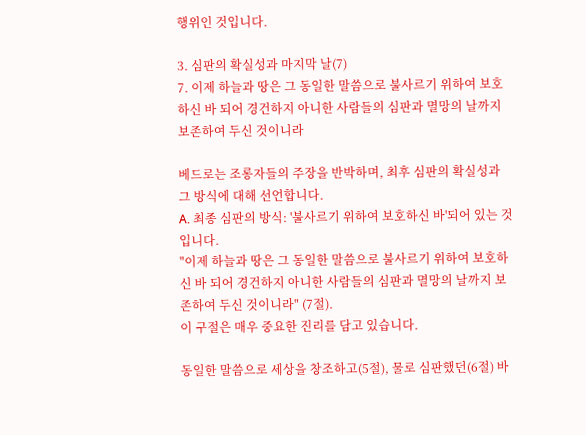행위인 것입니다.

3. 심판의 확실성과 마지막 날(7)
7. 이제 하늘과 땅은 그 동일한 말씀으로 불사르기 위하여 보호하신 바 되어 경건하지 아니한 사람들의 심판과 멸망의 날까지 보존하여 두신 것이니라

베드로는 조롱자들의 주장을 반박하며, 최후 심판의 확실성과 그 방식에 대해 선언합니다.
A. 최종 심판의 방식: '불사르기 위하여 보호하신 바'되어 있는 것입니다.
"이제 하늘과 땅은 그 동일한 말씀으로 불사르기 위하여 보호하신 바 되어 경건하지 아니한 사람들의 심판과 멸망의 날까지 보존하여 두신 것이니라" (7절).
이 구절은 매우 중요한 진리를 담고 있습니다.

동일한 말씀으로 세상을 창조하고(5절), 물로 심판했던(6절) 바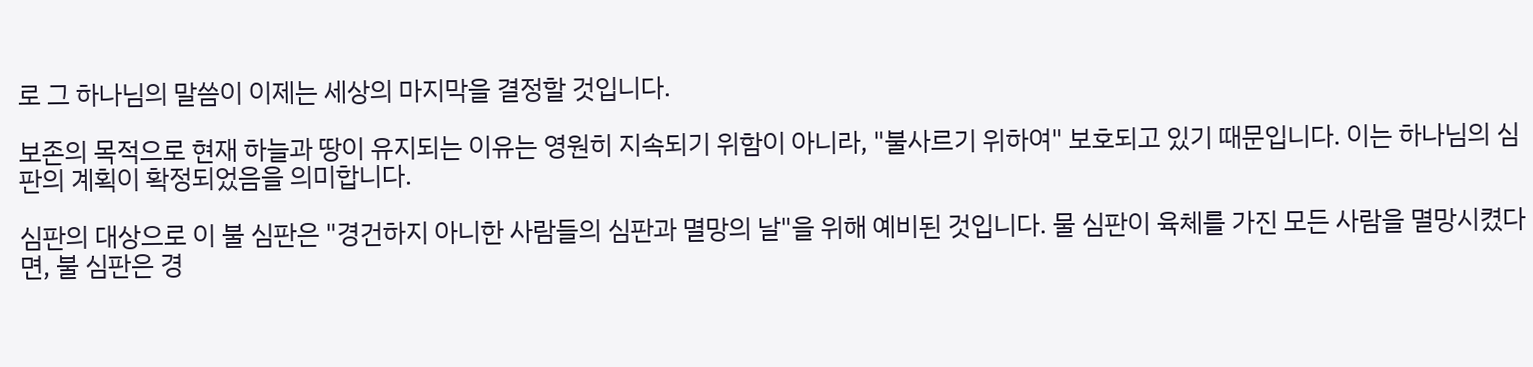로 그 하나님의 말씀이 이제는 세상의 마지막을 결정할 것입니다.

보존의 목적으로 현재 하늘과 땅이 유지되는 이유는 영원히 지속되기 위함이 아니라, "불사르기 위하여" 보호되고 있기 때문입니다. 이는 하나님의 심판의 계획이 확정되었음을 의미합니다.

심판의 대상으로 이 불 심판은 "경건하지 아니한 사람들의 심판과 멸망의 날"을 위해 예비된 것입니다. 물 심판이 육체를 가진 모든 사람을 멸망시켰다면, 불 심판은 경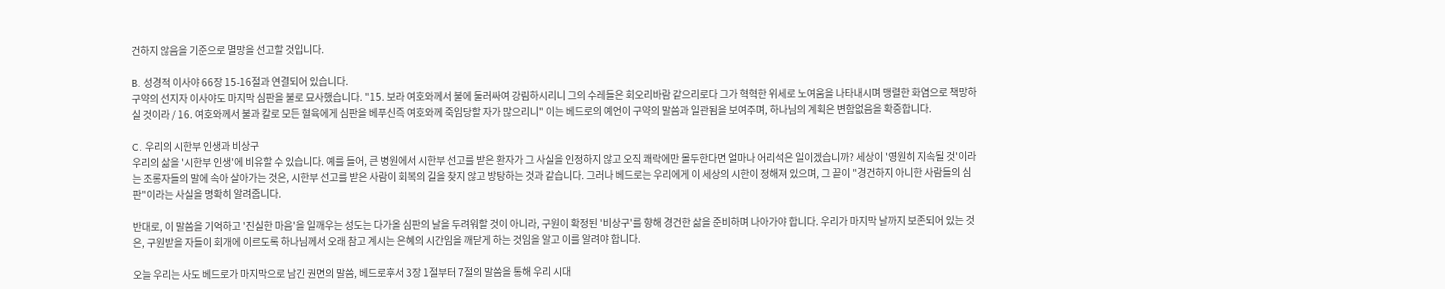건하지 않음을 기준으로 멸망을 선고할 것입니다.

B. 성경적 이사야 66장 15-16절과 연결되어 있습니다.
구약의 선지자 이사야도 마지막 심판을 불로 묘사했습니다. "15. 보라 여호와께서 불에 둘러싸여 강림하시리니 그의 수레들은 회오리바람 같으리로다 그가 혁혁한 위세로 노여움을 나타내시며 맹렬한 화염으로 책망하실 것이라 / 16. 여호와께서 불과 칼로 모든 혈육에게 심판을 베푸신즉 여호와께 죽임당할 자가 많으리니" 이는 베드로의 예언이 구약의 말씀과 일관됨을 보여주며, 하나님의 계획은 변함없음을 확증합니다.

C. 우리의 시한부 인생과 비상구
우리의 삶을 '시한부 인생'에 비유할 수 있습니다. 예를 들어, 큰 병원에서 시한부 선고를 받은 환자가 그 사실을 인정하지 않고 오직 쾌락에만 몰두한다면 얼마나 어리석은 일이겠습니까? 세상이 '영원히 지속될 것'이라는 조롱자들의 말에 속아 살아가는 것은, 시한부 선고를 받은 사람이 회복의 길을 찾지 않고 방탕하는 것과 같습니다. 그러나 베드로는 우리에게 이 세상의 시한이 정해져 있으며, 그 끝이 "경건하지 아니한 사람들의 심판"이라는 사실을 명확히 알려줍니다.

반대로, 이 말씀을 기억하고 '진실한 마음'을 일깨우는 성도는 다가올 심판의 날을 두려워할 것이 아니라, 구원이 확정된 '비상구'를 향해 경건한 삶을 준비하며 나아가야 합니다. 우리가 마지막 날까지 보존되어 있는 것은, 구원받을 자들이 회개에 이르도록 하나님께서 오래 참고 계시는 은혜의 시간임을 깨닫게 하는 것임을 알고 이를 알려야 합니다.

오늘 우리는 사도 베드로가 마지막으로 남긴 권면의 말씀, 베드로후서 3장 1절부터 7절의 말씀을 통해 우리 시대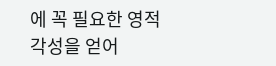에 꼭 필요한 영적 각성을 얻어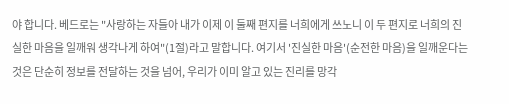야 합니다. 베드로는 "사랑하는 자들아 내가 이제 이 둘째 편지를 너희에게 쓰노니 이 두 편지로 너희의 진실한 마음을 일깨워 생각나게 하여"(1절)라고 말합니다. 여기서 '진실한 마음'(순전한 마음)을 일깨운다는 것은 단순히 정보를 전달하는 것을 넘어, 우리가 이미 알고 있는 진리를 망각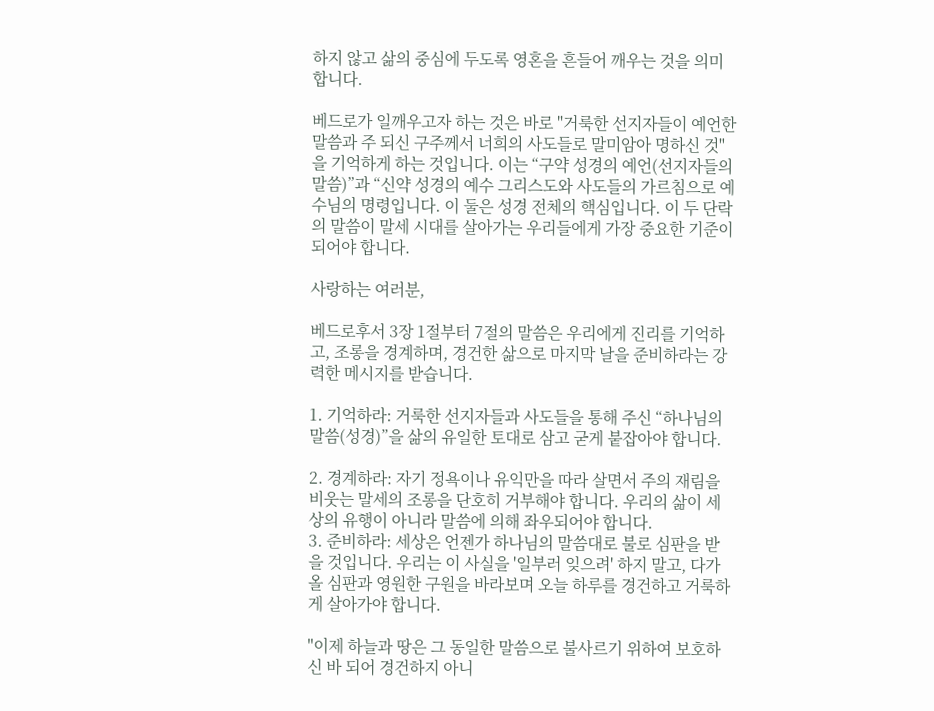하지 않고 삶의 중심에 두도록 영혼을 흔들어 깨우는 것을 의미합니다.

베드로가 일깨우고자 하는 것은 바로 "거룩한 선지자들이 예언한 말씀과 주 되신 구주께서 너희의 사도들로 말미암아 명하신 것"을 기억하게 하는 것입니다. 이는 “구약 성경의 예언(선지자들의 말씀)”과 “신약 성경의 예수 그리스도와 사도들의 가르침으로 예수님의 명령입니다. 이 둘은 성경 전체의 핵심입니다. 이 두 단락의 말씀이 말세 시대를 살아가는 우리들에게 가장 중요한 기준이 되어야 합니다.

사랑하는 여러분,

베드로후서 3장 1절부터 7절의 말씀은 우리에게 진리를 기억하고, 조롱을 경계하며, 경건한 삶으로 마지막 날을 준비하라는 강력한 메시지를 받습니다.

1. 기억하라: 거룩한 선지자들과 사도들을 통해 주신 “하나님의 말씀(성경)”을 삶의 유일한 토대로 삼고 굳게 붙잡아야 합니다.

2. 경계하라: 자기 정욕이나 유익만을 따라 살면서 주의 재림을 비웃는 말세의 조롱을 단호히 거부해야 합니다. 우리의 삶이 세상의 유행이 아니라 말씀에 의해 좌우되어야 합니다.
3. 준비하라: 세상은 언젠가 하나님의 말씀대로 불로 심판을 받을 것입니다. 우리는 이 사실을 '일부러 잊으려' 하지 말고, 다가올 심판과 영원한 구원을 바라보며 오늘 하루를 경건하고 거룩하게 살아가야 합니다.

"이제 하늘과 땅은 그 동일한 말씀으로 불사르기 위하여 보호하신 바 되어 경건하지 아니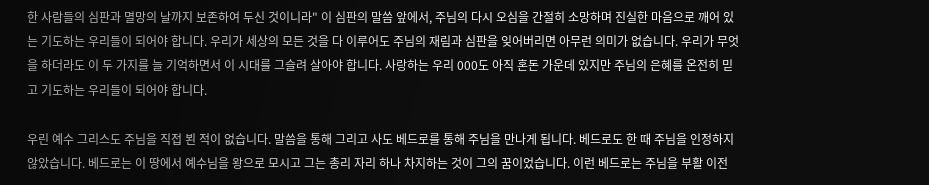한 사람들의 심판과 멸망의 날까지 보존하여 두신 것이니라" 이 심판의 말씀 앞에서, 주님의 다시 오심을 간절히 소망하며 진실한 마음으로 깨어 있는 기도하는 우리들이 되어야 합니다. 우리가 세상의 모든 것을 다 이루어도 주님의 재림과 심판을 잊어버리면 아무런 의미가 없습니다. 우리가 무엇을 하더라도 이 두 가지를 늘 기억하면서 이 시대를 그슬려 살아야 합니다. 사랑하는 우리 000도 아직 혼돈 가운데 있지만 주님의 은혜를 온전히 믿고 기도하는 우리들이 되어야 합니다.

우린 예수 그리스도 주님을 직접 뵌 적이 없습니다. 말씀을 통해 그리고 사도 베드로를 통해 주님을 만나게 됩니다. 베드로도 한 때 주님을 인정하지 않았습니다. 베드로는 이 땅에서 예수님을 왕으로 모시고 그는 총리 자리 하나 차지하는 것이 그의 꿈이었습니다. 이런 베드로는 주님을 부활 이전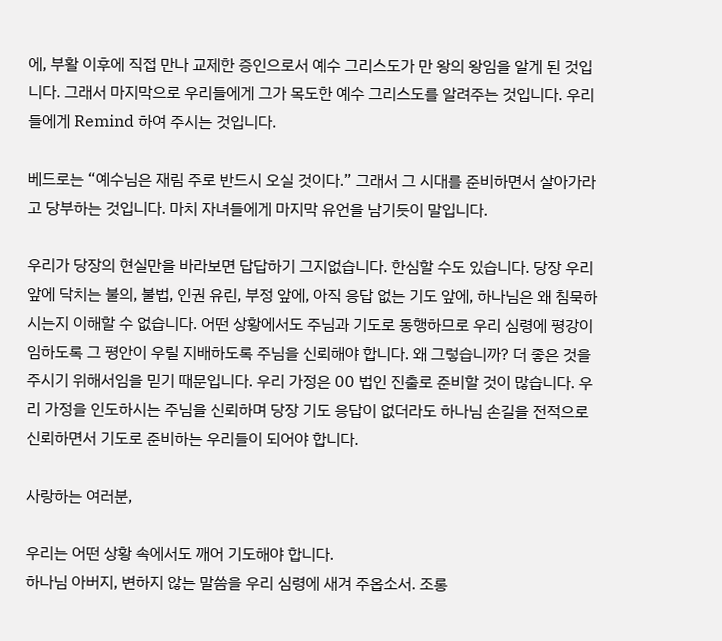에, 부활 이후에 직접 만나 교제한 증인으로서 예수 그리스도가 만 왕의 왕임을 알게 된 것입니다. 그래서 마지막으로 우리들에게 그가 목도한 예수 그리스도를 알려주는 것입니다. 우리들에게 Remind 하여 주시는 것입니다.

베드로는 “예수님은 재림 주로 반드시 오실 것이다.” 그래서 그 시대를 준비하면서 살아가라고 당부하는 것입니다. 마치 자녀들에게 마지막 유언을 남기듯이 말입니다.

우리가 당장의 현실만을 바라보면 답답하기 그지없습니다. 한심할 수도 있습니다. 당장 우리 앞에 닥치는 불의, 불법, 인권 유린, 부정 앞에, 아직 응답 없는 기도 앞에, 하나님은 왜 침묵하시는지 이해할 수 없습니다. 어떤 상황에서도 주님과 기도로 동행하므로 우리 심령에 평강이 임하도록 그 평안이 우릴 지배하도록 주님을 신뢰해야 합니다. 왜 그렇습니까? 더 좋은 것을 주시기 위해서임을 믿기 때문입니다. 우리 가정은 00 법인 진출로 준비할 것이 많습니다. 우리 가정을 인도하시는 주님을 신뢰하며 당장 기도 응답이 없더라도 하나님 손길을 전적으로 신뢰하면서 기도로 준비하는 우리들이 되어야 합니다.

사랑하는 여러분,

우리는 어떤 상황 속에서도 깨어 기도해야 합니다.
하나님 아버지, 변하지 않는 말씀을 우리 심령에 새겨 주옵소서. 조롱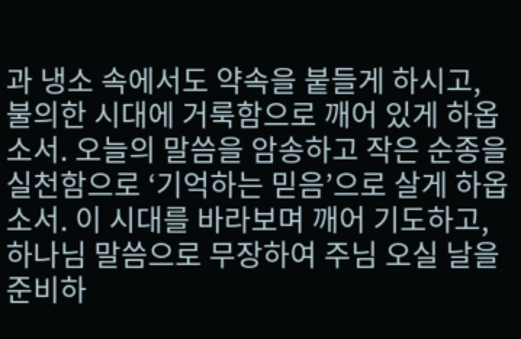과 냉소 속에서도 약속을 붙들게 하시고, 불의한 시대에 거룩함으로 깨어 있게 하옵소서. 오늘의 말씀을 암송하고 작은 순종을 실천함으로 ‘기억하는 믿음’으로 살게 하옵소서. 이 시대를 바라보며 깨어 기도하고, 하나님 말씀으로 무장하여 주님 오실 날을 준비하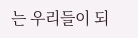는 우리들이 되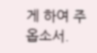게 하여 주옵소서.